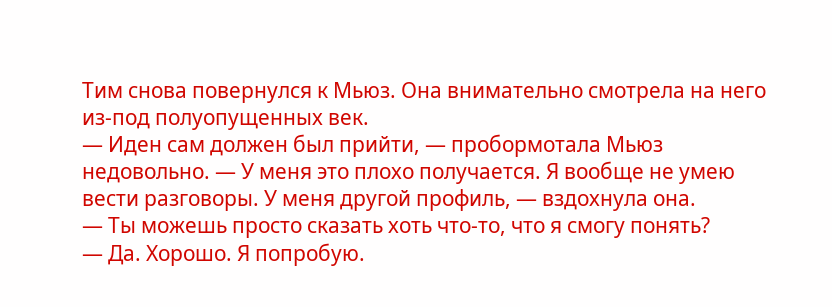Тим снова повернулся к Мьюз. Она внимательно смотрела на него из-под полуопущенных век.
— Иден сам должен был прийти, — пробормотала Мьюз недовольно. — У меня это плохо получается. Я вообще не умею вести разговоры. У меня другой профиль, — вздохнула она.
— Ты можешь просто сказать хоть что-то, что я смогу понять?
— Да. Хорошо. Я попробую.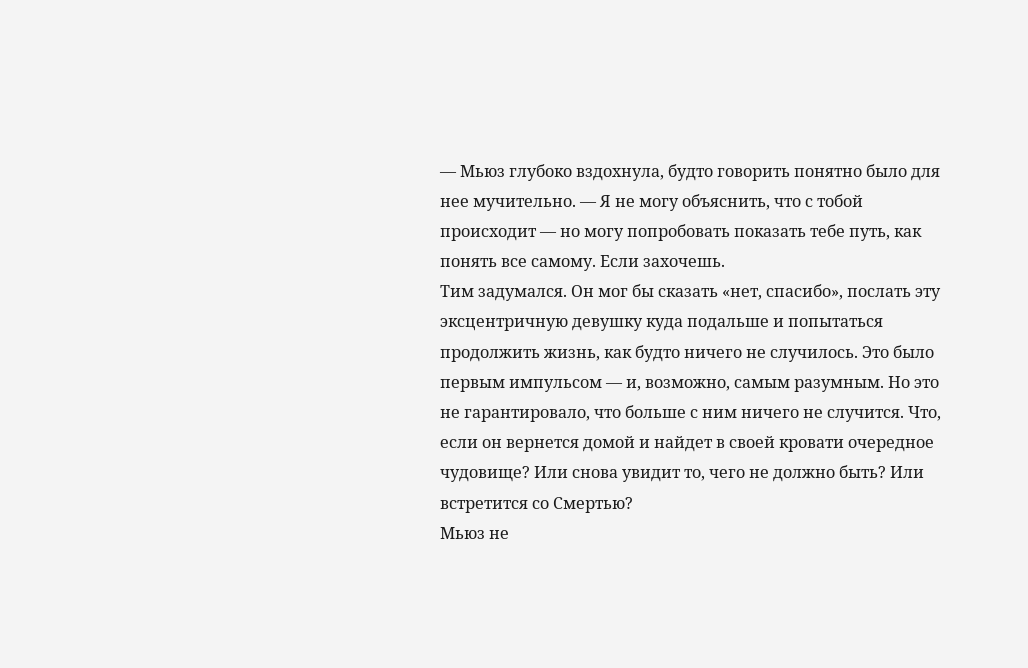— Мьюз глубоко вздохнула, будто говорить понятно было для нее мучительно. — Я не могу объяснить, что с тобой происходит — но могу попробовать показать тебе путь, как понять все самому. Если захочешь.
Тим задумался. Он мог бы сказать «нет, спасибо», послать эту эксцентричную девушку куда подальше и попытаться продолжить жизнь, как будто ничего не случилось. Это было первым импульсом — и, возможно, самым разумным. Но это не гарантировало, что больше с ним ничего не случится. Что, если он вернется домой и найдет в своей кровати очередное чудовище? Или снова увидит то, чего не должно быть? Или встретится со Смертью?
Мьюз не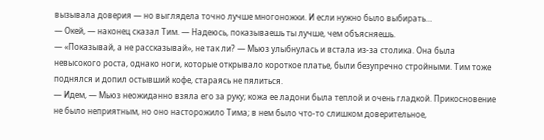вызывала доверия — но выглядела точно лучше многоножки. И если нужно было выбирать…
— Окей, — наконец сказал Тим. — Надеюсь, показываешь ты лучше, чем объясняешь.
— «Показывай, а не рассказывай», не так ли? — Мьюз улыбнулась и встала из-за столика. Она была невысокого роста, однако ноги, которые открывало короткое платье, были безупречно стройными. Тим тоже поднялся и допил остывший кофе, стараясь не пялиться.
— Идем, — Мьюз неожиданно взяла его за руку; кожа ее ладони была теплой и очень гладкой. Прикосновение не было неприятным, но оно насторожило Тима; в нем было что-то слишком доверительное,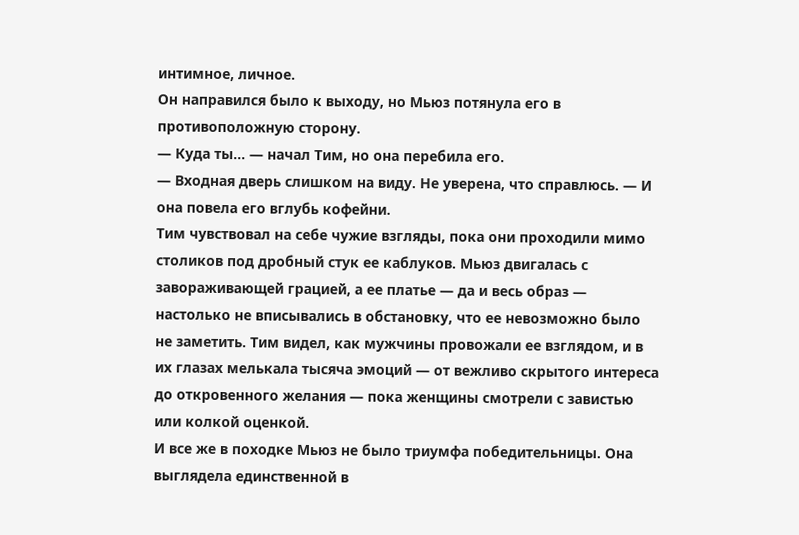интимное, личное.
Он направился было к выходу, но Мьюз потянула его в противоположную сторону.
— Куда ты… — начал Тим, но она перебила его.
— Входная дверь слишком на виду. Не уверена, что справлюсь. — И она повела его вглубь кофейни.
Тим чувствовал на себе чужие взгляды, пока они проходили мимо столиков под дробный стук ее каблуков. Мьюз двигалась с завораживающей грацией, а ее платье — да и весь образ — настолько не вписывались в обстановку, что ее невозможно было не заметить. Тим видел, как мужчины провожали ее взглядом, и в их глазах мелькала тысяча эмоций — от вежливо скрытого интереса до откровенного желания — пока женщины смотрели с завистью или колкой оценкой.
И все же в походке Мьюз не было триумфа победительницы. Она выглядела единственной в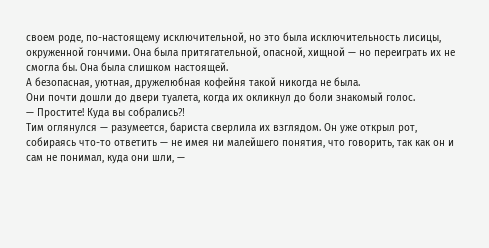своем роде, по-настоящему исключительной, но это была исключительность лисицы, окруженной гончими. Она была притягательной, опасной, хищной — но переиграть их не смогла бы. Она была слишком настоящей.
А безопасная, уютная, дружелюбная кофейня такой никогда не была.
Они почти дошли до двери туалета, когда их окликнул до боли знакомый голос.
— Простите! Куда вы собрались⁈
Тим оглянулся — разумеется, бариста сверлила их взглядом. Он уже открыл рот, собираясь что-то ответить — не имея ни малейшего понятия, что говорить, так как он и сам не понимал, куда они шли, —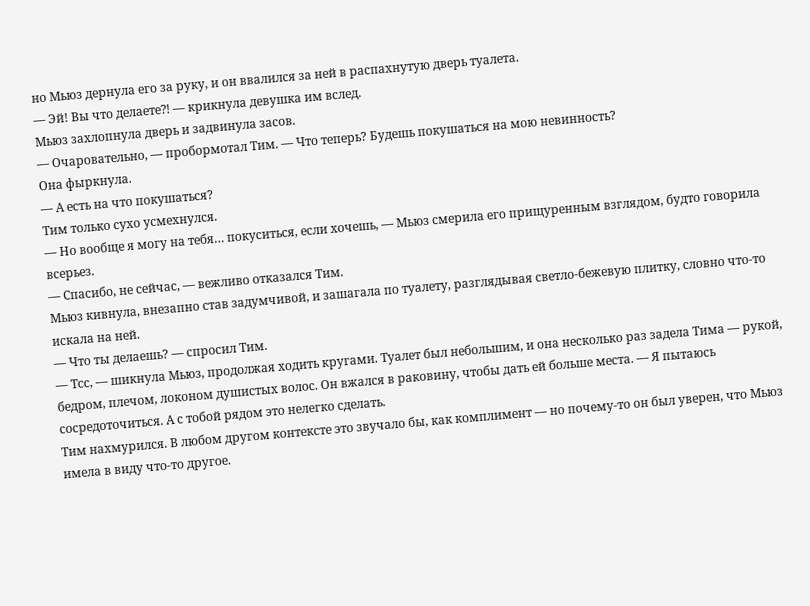но Мьюз дернула его за руку, и он ввалился за ней в распахнутую дверь туалета.
— Эй! Вы что делаете⁈ — крикнула девушка им вслед.
Мьюз захлопнула дверь и задвинула засов.
— Очаровательно, — пробормотал Тим. — Что теперь? Будешь покушаться на мою невинность?
Она фыркнула.
— А есть на что покушаться?
Тим только сухо усмехнулся.
— Но вообще я могу на тебя… покуситься, если хочешь, — Мьюз смерила его прищуренным взглядом, будто говорила всерьез.
— Спасибо, не сейчас, — вежливо отказался Тим.
Мьюз кивнула, внезапно став задумчивой, и зашагала по туалету, разглядывая светло-бежевую плитку, словно что-то искала на ней.
— Что ты делаешь? — спросил Тим.
— Тсс, — шикнула Мьюз, продолжая ходить кругами. Туалет был небольшим, и она несколько раз задела Тима — рукой, бедром, плечом, локоном душистых волос. Он вжался в раковину, чтобы дать ей больше места. — Я пытаюсь сосредоточиться. А с тобой рядом это нелегко сделать.
Тим нахмурился. В любом другом контексте это звучало бы, как комплимент — но почему-то он был уверен, что Мьюз имела в виду что-то другое.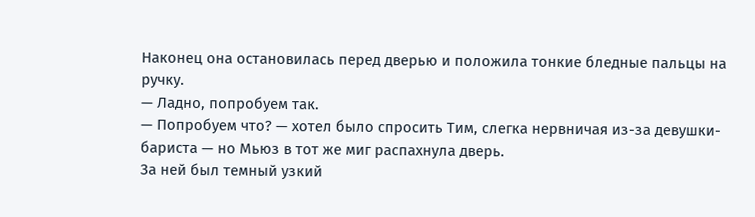Наконец она остановилась перед дверью и положила тонкие бледные пальцы на ручку.
— Ладно, попробуем так.
— Попробуем что? — хотел было спросить Тим, слегка нервничая из-за девушки-бариста — но Мьюз в тот же миг распахнула дверь.
За ней был темный узкий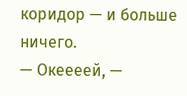коридор — и больше ничего.
— Океееей, —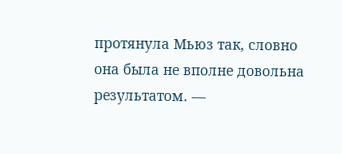протянула Мьюз так, словно она была не вполне довольна результатом. —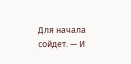Для начала сойдет. — И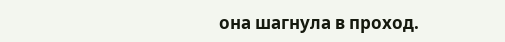она шагнула в проход.